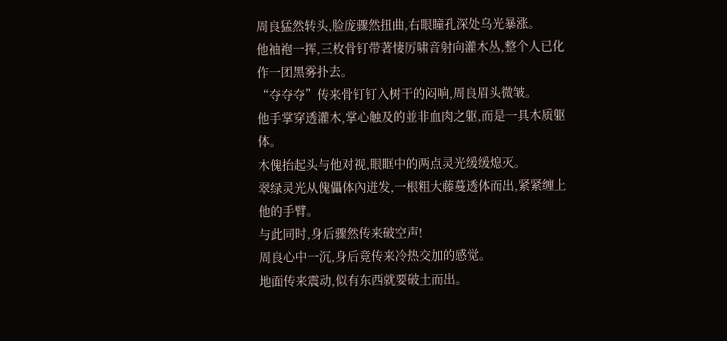周良猛然转头,脸庞骤然扭曲,右眼瞳孔深处乌光暴涨。
他袖袍一挥,三枚骨钉带著悽厉啸音射向灌木丛,整个人已化作一团黑雾扑去。
“夺夺夺”传来骨钉钉入树干的闷响,周良眉头微皱。
他手掌穿透灌木,掌心触及的並非血肉之躯,而是一具木质躯体。
木傀抬起头与他对视,眼眶中的两点灵光缓缓熄灭。
翠绿灵光从傀儡体內迸发,一根粗大藤蔓透体而出,紧紧缠上他的手臂。
与此同时,身后骤然传来破空声!
周良心中一沉,身后竟传来冷热交加的感觉。
地面传来震动,似有东西就要破土而出。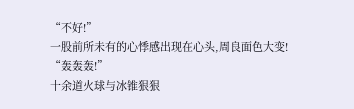“不好!”
一股前所未有的心悸感出现在心头,周良面色大变!
“轰轰轰!”
十余道火球与冰锥狠狠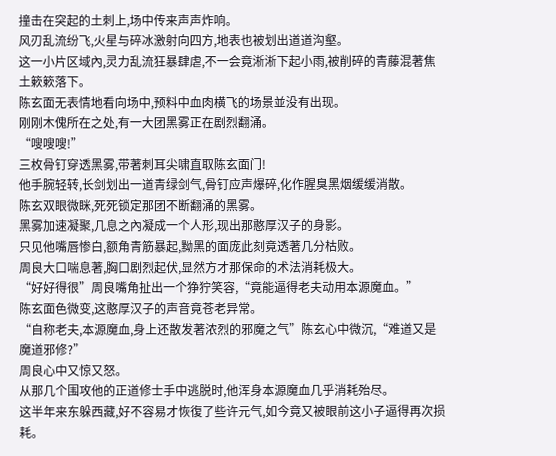撞击在突起的土刺上,场中传来声声炸响。
风刃乱流纷飞,火星与碎冰激射向四方,地表也被划出道道沟壑。
这一小片区域內,灵力乱流狂暴肆虐,不一会竟淅淅下起小雨,被削碎的青藤混著焦土簌簌落下。
陈玄面无表情地看向场中,预料中血肉横飞的场景並没有出现。
刚刚木傀所在之处,有一大团黑雾正在剧烈翻涌。
“嗖嗖嗖!”
三枚骨钉穿透黑雾,带著刺耳尖啸直取陈玄面门!
他手腕轻转,长剑划出一道青绿剑气,骨钉应声爆碎,化作腥臭黑烟缓缓消散。
陈玄双眼微眯,死死锁定那团不断翻涌的黑雾。
黑雾加速凝聚,几息之內凝成一个人形,现出那憨厚汉子的身影。
只见他嘴唇惨白,额角青筋暴起,黝黑的面庞此刻竟透著几分枯败。
周良大口喘息著,胸口剧烈起伏,显然方才那保命的术法消耗极大。
“好好得很”周良嘴角扯出一个狰狞笑容,“竟能逼得老夫动用本源魔血。”
陈玄面色微变,这憨厚汉子的声音竟苍老异常。
“自称老夫,本源魔血,身上还散发著浓烈的邪魔之气”陈玄心中微沉,“难道又是魔道邪修?”
周良心中又惊又怒。
从那几个围攻他的正道修士手中逃脱时,他浑身本源魔血几乎消耗殆尽。
这半年来东躲西藏,好不容易才恢復了些许元气,如今竟又被眼前这小子逼得再次损耗。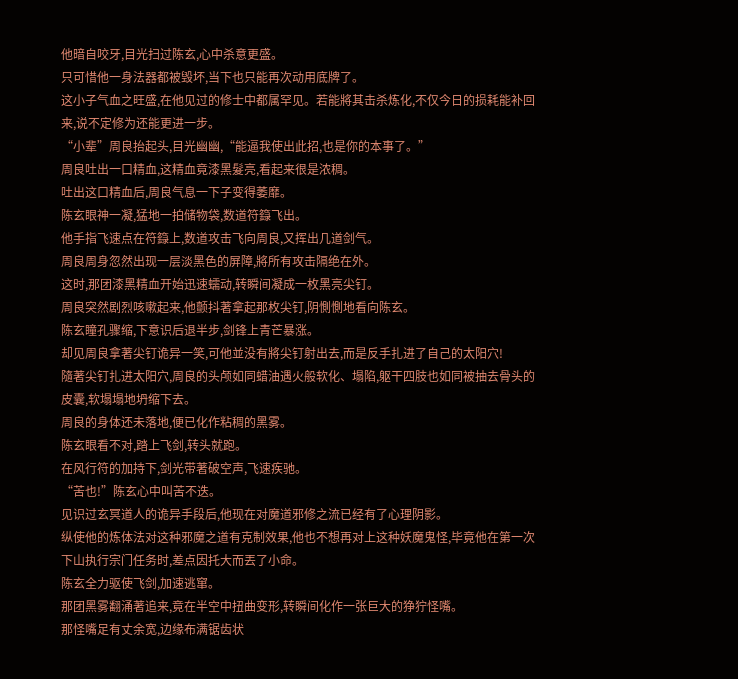他暗自咬牙,目光扫过陈玄,心中杀意更盛。
只可惜他一身法器都被毁坏,当下也只能再次动用底牌了。
这小子气血之旺盛,在他见过的修士中都属罕见。若能將其击杀炼化,不仅今日的损耗能补回来,说不定修为还能更进一步。
“小辈”周良抬起头,目光幽幽,“能逼我使出此招,也是你的本事了。”
周良吐出一口精血,这精血竟漆黑髮亮,看起来很是浓稠。
吐出这口精血后,周良气息一下子变得萎靡。
陈玄眼神一凝,猛地一拍储物袋,数道符籙飞出。
他手指飞速点在符籙上,数道攻击飞向周良,又挥出几道剑气。
周良周身忽然出现一层淡黑色的屏障,將所有攻击隔绝在外。
这时,那团漆黑精血开始迅速蠕动,转瞬间凝成一枚黑亮尖钉。
周良突然剧烈咳嗽起来,他颤抖著拿起那枚尖钉,阴惻惻地看向陈玄。
陈玄瞳孔骤缩,下意识后退半步,剑锋上青芒暴涨。
却见周良拿著尖钉诡异一笑,可他並没有將尖钉射出去,而是反手扎进了自己的太阳穴!
隨著尖钉扎进太阳穴,周良的头颅如同蜡油遇火般软化、塌陷,躯干四肢也如同被抽去骨头的皮囊,软塌塌地坍缩下去。
周良的身体还未落地,便已化作粘稠的黑雾。
陈玄眼看不对,踏上飞剑,转头就跑。
在风行符的加持下,剑光带著破空声,飞速疾驰。
“苦也!”陈玄心中叫苦不迭。
见识过玄冥道人的诡异手段后,他现在对魔道邪修之流已经有了心理阴影。
纵使他的炼体法对这种邪魔之道有克制效果,他也不想再对上这种妖魔鬼怪,毕竟他在第一次下山执行宗门任务时,差点因托大而丟了小命。
陈玄全力驱使飞剑,加速逃窜。
那团黑雾翻涌著追来,竟在半空中扭曲变形,转瞬间化作一张巨大的狰狞怪嘴。
那怪嘴足有丈余宽,边缘布满锯齿状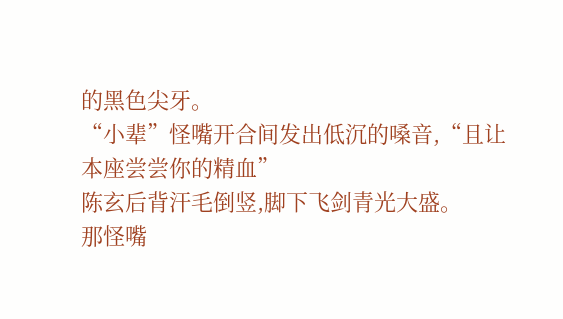的黑色尖牙。
“小辈”怪嘴开合间发出低沉的嗓音,“且让本座尝尝你的精血”
陈玄后背汗毛倒竖,脚下飞剑青光大盛。
那怪嘴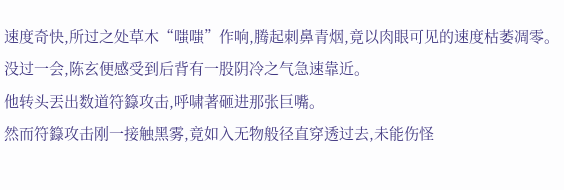速度奇快,所过之处草木“嗤嗤”作响,腾起刺鼻青烟,竟以肉眼可见的速度枯萎凋零。
没过一会,陈玄便感受到后背有一股阴冷之气急速靠近。
他转头丟出数道符籙攻击,呼啸著砸进那张巨嘴。
然而符籙攻击刚一接触黑雾,竟如入无物般径直穿透过去,未能伤怪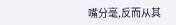嘴分毫,反而从其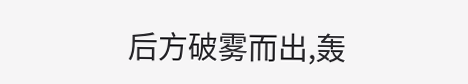后方破雾而出,轰